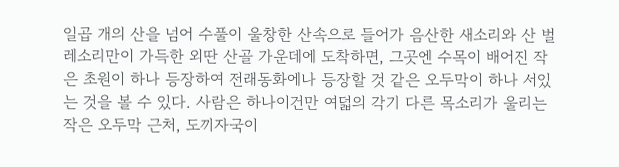일곱 개의 산을 넘어 수풀이 울창한 산속으로 들어가 음산한 새소리와 산 벌레소리만이 가득한 외딴 산골 가운데에 도착하면, 그곳엔 수목이 배어진 작은 초원이 하나 등장하여 전래동화에나 등장할 것 같은 오두막이 하나 서있는 것을 볼 수 있다. 사람은 하나이건만 여덟의 각기 다른 목소리가 울리는 작은 오두막 근처, 도끼자국이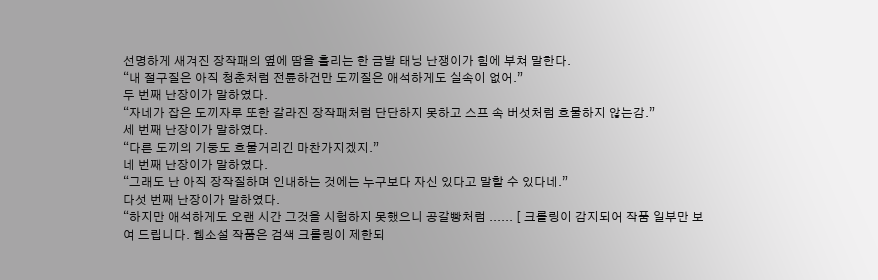선명하게 새겨진 장작패의 옆에 땀을 흘리는 한 금발 태닝 난쟁이가 힘에 부쳐 말한다.
“내 절구질은 아직 청춘처럼 전륜하건만 도끼질은 애석하게도 실속이 없어.”
두 번째 난장이가 말하였다.
“자네가 잡은 도끼자루 또한 갈라진 장작패처럼 단단하지 못하고 스프 속 버섯처럼 흐물하지 않는감.”
세 번째 난장이가 말하였다.
“다른 도끼의 기둥도 흐물거리긴 마찬가지겠지.”
네 번째 난장이가 말하였다.
“그래도 난 아직 장작질하며 인내하는 것에는 누구보다 자신 있다고 말할 수 있다네.”
다섯 번째 난장이가 말하였다.
“하지만 애석하게도 오랜 시간 그것을 시험하지 못했으니 공갈빵처럼 ...... [ 크롤링이 감지되어 작품 일부만 보여 드립니다. 웹소설 작품은 검색 크롤링이 제한되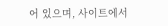어 있으며, 사이트에서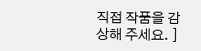직접 작품을 감상해 주세요. ]